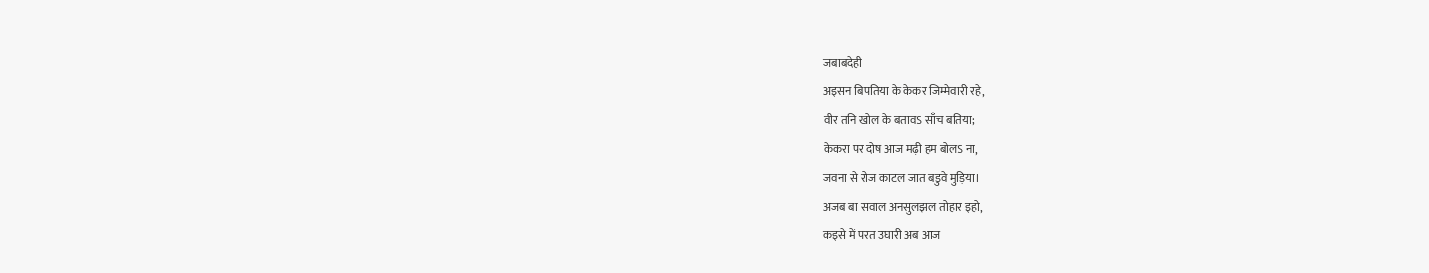जबाबदेही
अइसन बिपतिया के केकर जिम्मेवारी रहे,
वीर तनि खोल के बतावऽ साँच बतिया;
केकरा पर दोष आज मढ़ी हम बोलऽ ना,
जवना से रोज काटल जात बडुवे मुड़िया।
अजब बा सवाल अनसुलझल तोहार इहो,
कइसे में परत उघारी अब आज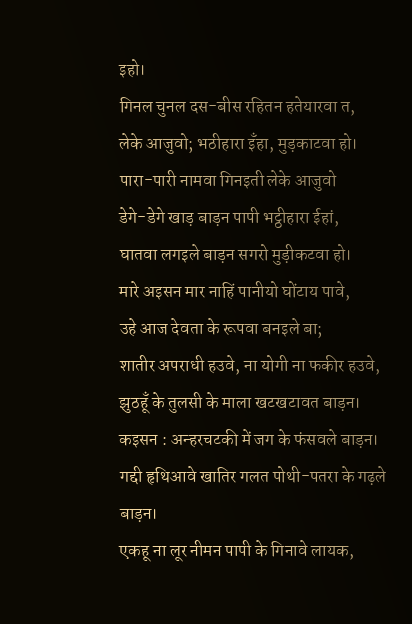इहो।
गिनल चुनल दस-बीस रहितन हतेयारवा त,
लेके आजुवो; भठीहारा इँहा, मुड़काटवा हो।
पारा-पारी नामवा गिनइती लेके आजुवो
डेगे-डेगे खाड़ बाड़न पापी भट्ठीहारा ईहां,
घातवा लगइले बाड़न सगरो मुड़ीकटवा हो।
मारे अइसन मार नाहिं पानीयो घोंटाय पावे,
उहे आज देवता के रूपवा बनइले बा;
शातीर अपराधी हउवे, ना योगी ना फकीर हउवे,
झुठहूँ के तुलसी के माला खटखटावत बाड़न।
कइसन : अन्हरचटकी में जग के फंसवले बाड़न।
गद्दी हृथिआवे खातिर गलत पोथी-पतरा के गढ़ले बाड़न।
एकहू ना लूर नीमन पापी के गिनावे लायक,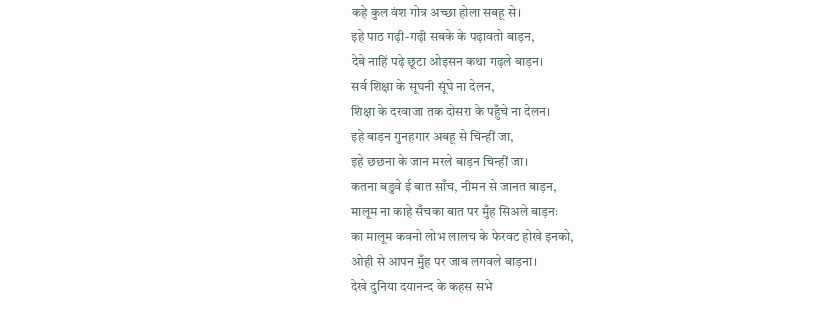कहे कुल वंश गोत्र अच्छा होला सबहू से।
इहे पाठ गढ़ी-गढ़ी सबके के पढ़ावतो बाड़न,
देबे नाहिं पढ़े छूटा ओइसन कथा गढ़ले बाड़न।
सर्व शिक्षा के सूघनी सूंघे ना देलन,
शिक्षा के दरवाजा तक दोसरा के पहुँचे ना देलन।
इहे बाड़न गुनहगार अबहू से चिन्हीं जा,
इहे छछना के जान मरले बाड़न चिन्हीं जा।
कतना बडुवे ई बात साँच, नीमन से जानत बाड़न,
मालूम ना काहे सँचका बात पर मुँह सिअले बाड़नः
का मालूम कवनो लोभ लालच के फेरवट होखे इनको,
ओही से आपन मुँह पर जाब लगवले बाड़ना।
देखे दुनिया दयानन्द के कहस सभे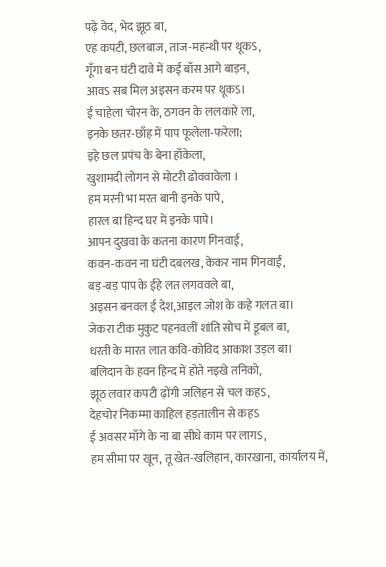पढ़े वेद, भेद झूठ बा,
एह कपटी, छलबाज, ताज-महन्थी पर थूकऽ,
गूँगा बन घंटी दावे में कई बाँस आगे बाड़न,
आवऽ सब मिल अइसन करम पर थूकऽ।
ई चाहेला चोरन के, ठगवन के ललकारे ला,
इनके छतर-छाँह में पाप फूलेला-फरेला;
इहे छल प्रपंच के बेना हाँकेला,
खुशामदी लोगन से मोटरी ढोववावेला ।
हम मरनी भा मरत बानी इनके पापे,
हारल बा हिन्द घर में इनके पापे।
आपन दुखवा के कतना कारण गिनवाई,
कवन-कवन ना घंटी दबलख, केकर नाम गिनवाईं,
बड़-बड़ पाप के ईहे लत लगववले बा,
अइसन बनवल ई देश,आइल जोश के कहे गलत बा।
जेकरा टीक मुकुट पहनवलीं शांति सोच में डूबल बा,
धरती के मारत लात कवि-कोविद आकाश उड़ल बा।
बलिदान के हवन हिन्द में होते नइखे तनिको,
झूठ लवार कपटी ढ़ोंगी जलिहन से चल कहऽ,
देहचोर निकम्मा काहिल हड़तालीन से कहऽ
ई अवसर माँगे के ना बा सीधे काम पर लागऽ,
हम सीमा पर खून, तू खेत-खलिहान, कारखाना, कार्यालय में,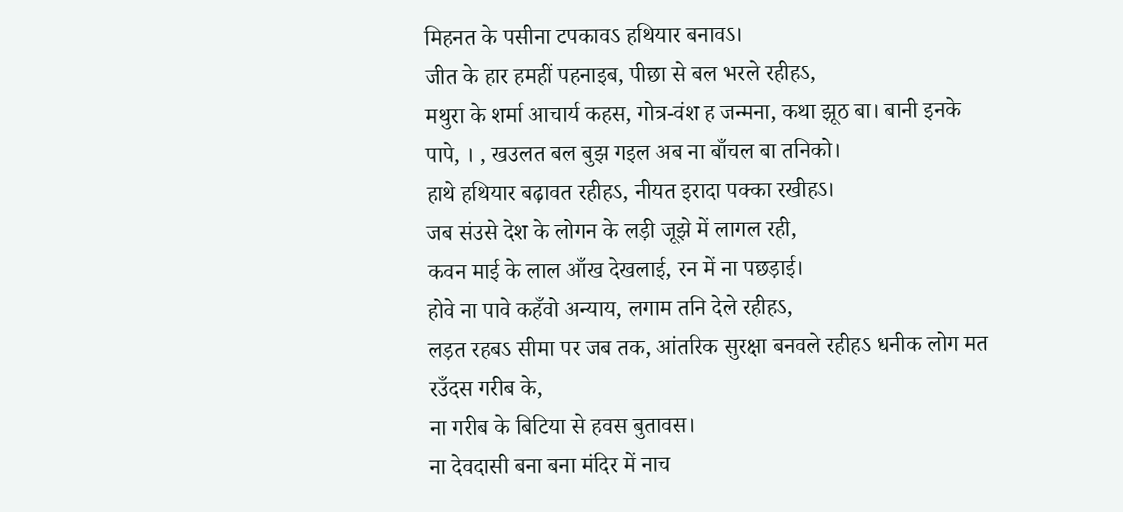मिहनत के पसीना टपकावऽ हथियार बनावऽ।
जीत के हार हमहीं पहनाइब, पीछा से बल भरले रहीहऽ,
मथुरा के शर्मा आचार्य कहस, गोत्र-वंश ह जन्मना, कथा झूठ बा। बानी इनके पापे, । , खउलत बल बुझ गइल अब ना बाँचल बा तनिको।
हाथे हथियार बढ़ावत रहीहऽ, नीयत इरादा पक्का रखीहऽ।
जब संउसे देश के लोगन के लड़ी जूझे में लागल रही,
कवन माई के लाल आँख देखलाई, रन में ना पछड़ाई।
होवे ना पावे कहँवो अन्याय, लगाम तनि देले रहीहऽ,
लड़त रहबऽ सीमा पर जब तक, आंतरिक सुरक्षा बनवले रहीहऽ धनीक लोग मत रउँदस गरीब के,
ना गरीब के बिटिया से हवस बुतावस।
ना देवदासी बना बना मंदिर में नाच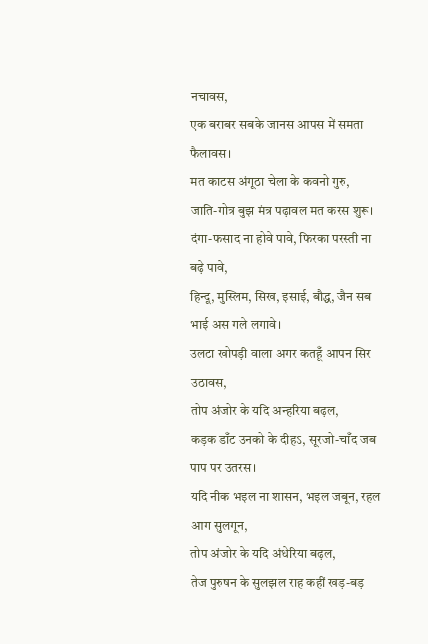नचावस,
एक बराबर सबके जानस आपस में समता फैलावस।
मत काटस अंगूठा चेला के कवनो गुरु,
जाति-गोत्र बुझ मंत्र पढ़ावल मत करस शुरू।
दंगा-फसाद ना होवे पावे, फिरका परस्ती ना बढ़े पावे,
हिन्दू, मुस्लिम, सिख, इसाई, बौद्ध, जैन सब भाई अस गले लगावे।
उलटा खोपड़ी वाला अगर कतहूँ आपन सिर उठावस,
तोप अंजोर के यदि अन्हरिया बढ़ल,
कड़क डाँट उनको के दीहऽ, सूरजो-चाँद जब पाप पर उतरस।
यदि नीक भइल ना शासन, भइल जबून, रहल आग सुलगून,
तोप अंजोर के यदि अंधेरिया बढ़ल,
तेज पुरुषन के सुलझल राह कहीं खड़-बड़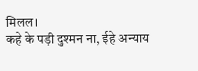मिलल।
कहे के पड़ी दुश्मन ना, ईहे अन्याय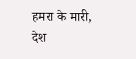हमरा के मारी,
देश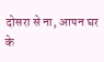दोसरा से ना, आपन घर के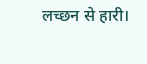लच्छन से हारी।